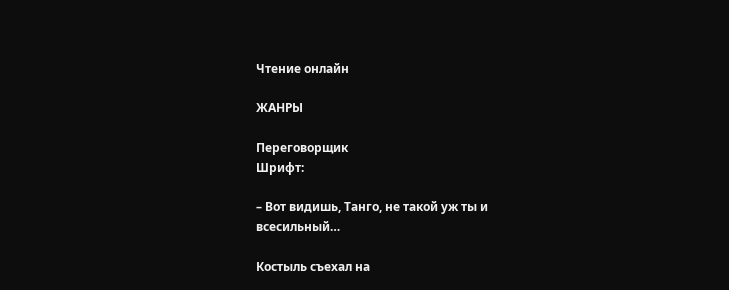Чтение онлайн

ЖАНРЫ

Переговорщик
Шрифт:

– Вот видишь, Танго, не такой уж ты и всесильный…

Костыль съехал на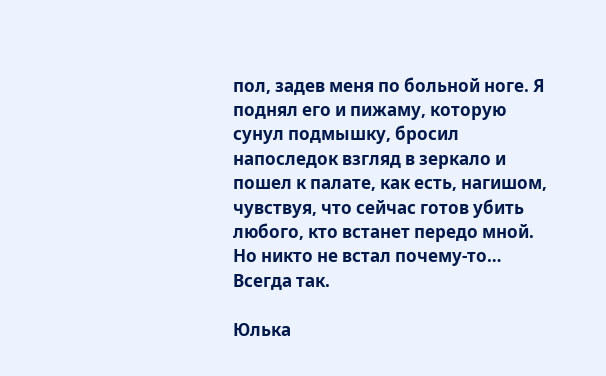пол, задев меня по больной ноге. Я поднял его и пижаму, которую сунул подмышку, бросил напоследок взгляд в зеркало и пошел к палате, как есть, нагишом, чувствуя, что сейчас готов убить любого, кто встанет передо мной. Но никто не встал почему-то… Всегда так.

Юлька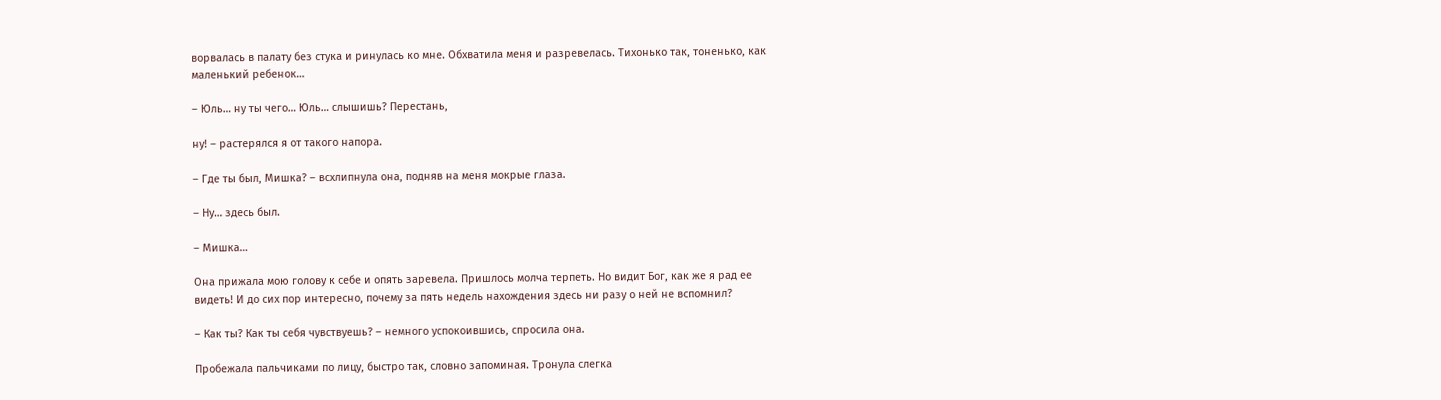ворвалась в палату без стука и ринулась ко мне. Обхватила меня и разревелась. Тихонько так, тоненько, как маленький ребенок…

– Юль… ну ты чего… Юль… слышишь? Перестань,

ну! – растерялся я от такого напора.

– Где ты был, Мишка? – всхлипнула она, подняв на меня мокрые глаза.

– Ну… здесь был.

– Мишка…

Она прижала мою голову к себе и опять заревела. Пришлось молча терпеть. Но видит Бог, как же я рад ее видеть! И до сих пор интересно, почему за пять недель нахождения здесь ни разу о ней не вспомнил?

– Как ты? Как ты себя чувствуешь? – немного успокоившись, спросила она.

Пробежала пальчиками по лицу, быстро так, словно запоминая. Тронула слегка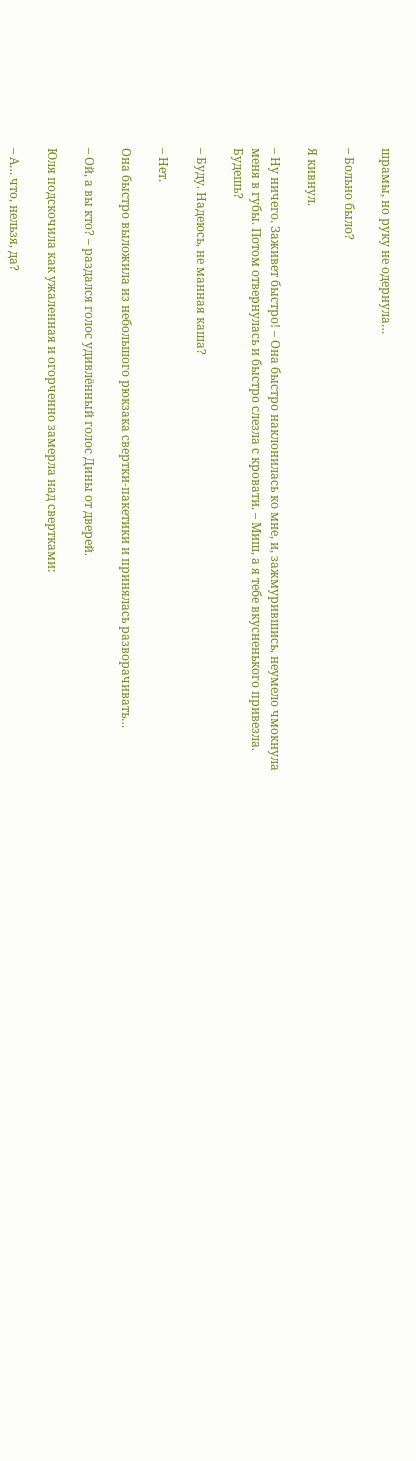шрамы, но руку не одернула…

– Больно было?

Я кивнул.

– Ну ничего. Заживет быстро! – Она быстро наклонилась ко мне, и, зажмурившись, неумело чмокнула меня в губы. Потом отвернулась и быстро слезла с кровати. – Миш, а я тебе вкусненького привезла. Будешь?

– Буду. Надеюсь, не манная каша?

– Нет.

Она быстро выложила из небольшого рюкзака свертки-пакетики и принялась разворачивать…

– Ой, а вы кто? – раздался голос удивлённый голос Дины от дверей.

Юля подскочила как ужаленная и огорченно замерла над свертками:

– А… что, нельзя, да?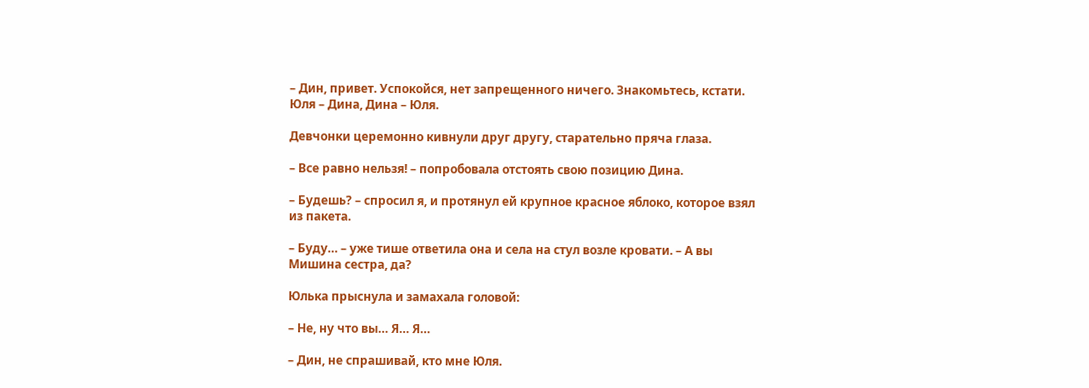– Дин, привет. Успокойся, нет запрещенного ничего. Знакомьтесь, кстати. Юля – Дина, Дина – Юля.

Девчонки церемонно кивнули друг другу, старательно пряча глаза.

– Все равно нельзя! – попробовала отстоять свою позицию Дина.

– Будешь? – спросил я, и протянул ей крупное красное яблоко, которое взял из пакета.

– Буду… – уже тише ответила она и села на стул возле кровати. – А вы Мишина сестра, да?

Юлька прыснула и замахала головой:

– Не, ну что вы… Я… Я…

– Дин, не спрашивай, кто мне Юля.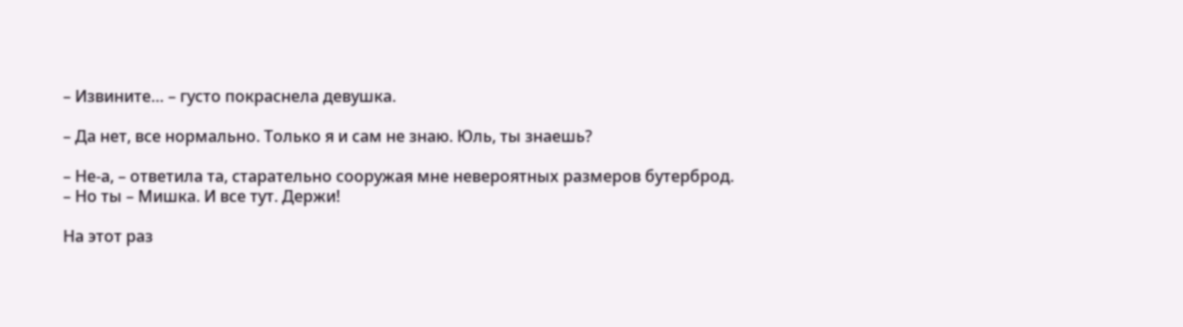– Извините… – густо покраснела девушка.

– Да нет, все нормально. Только я и сам не знаю. Юль, ты знаешь?

– Не-а, – ответила та, старательно сооружая мне невероятных размеров бутерброд. – Но ты – Мишка. И все тут. Держи!

На этот раз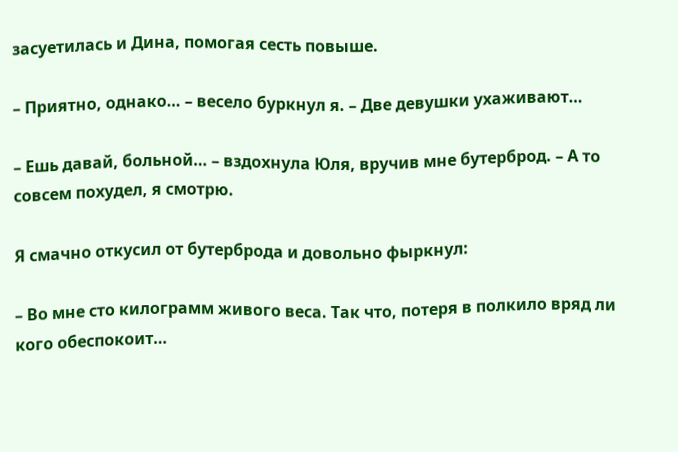засуетилась и Дина, помогая сесть повыше.

– Приятно, однако… – весело буркнул я. – Две девушки ухаживают…

– Ешь давай, больной… – вздохнула Юля, вручив мне бутерброд. – А то совсем похудел, я смотрю.

Я смачно откусил от бутерброда и довольно фыркнул:

– Во мне сто килограмм живого веса. Так что, потеря в полкило вряд ли кого обеспокоит…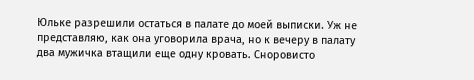Юльке разрешили остаться в палате до моей выписки. Уж не представляю, как она уговорила врача, но к вечеру в палату два мужичка втащили еще одну кровать. Сноровисто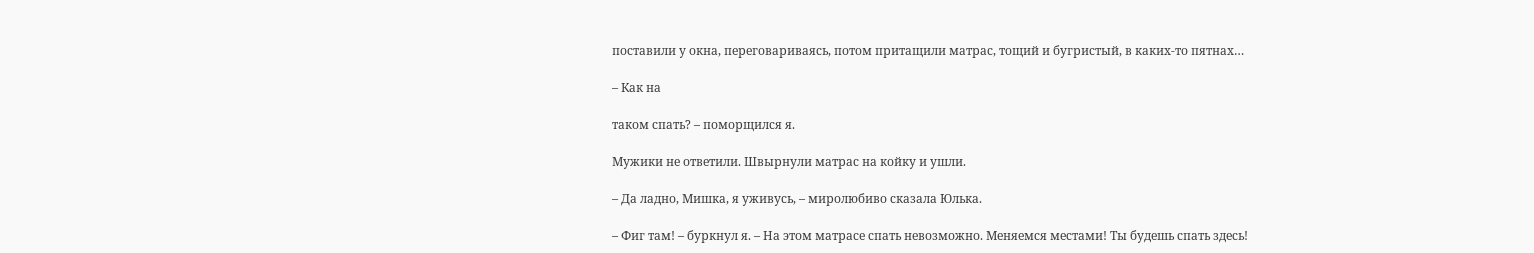поставили у окна, переговариваясь, потом притащили матрас, тощий и бугристый, в каких-то пятнах…

– Как на

таком спать? – поморщился я.

Мужики не ответили. Швырнули матрас на койку и ушли.

– Да ладно, Мишка, я уживусь, – миролюбиво сказала Юлька.

– Фиг там! – буркнул я. – На этом матрасе спать невозможно. Меняемся местами! Ты будешь спать здесь!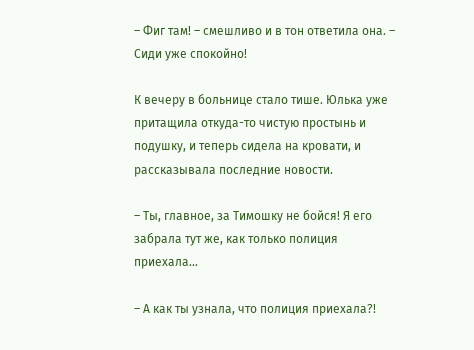– Фиг там! – смешливо и в тон ответила она. – Сиди уже спокойно!

К вечеру в больнице стало тише. Юлька уже притащила откуда-то чистую простынь и подушку, и теперь сидела на кровати, и рассказывала последние новости.

– Ты, главное, за Тимошку не бойся! Я его забрала тут же, как только полиция приехала…

– А как ты узнала, что полиция приехала?!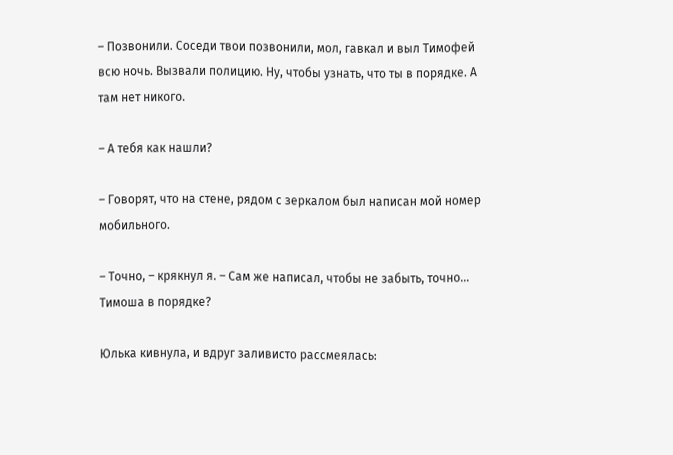– Позвонили. Соседи твои позвонили, мол, гавкал и выл Тимофей всю ночь. Вызвали полицию. Ну, чтобы узнать, что ты в порядке. А там нет никого.

– А тебя как нашли?

– Говорят, что на стене, рядом с зеркалом был написан мой номер мобильного.

– Точно, – крякнул я. – Сам же написал, чтобы не забыть, точно… Тимоша в порядке?

Юлька кивнула, и вдруг заливисто рассмеялась: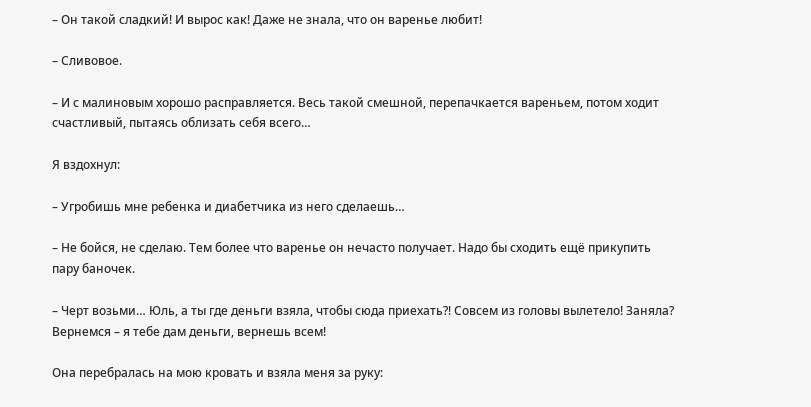– Он такой сладкий! И вырос как! Даже не знала, что он варенье любит!

– Сливовое.

– И с малиновым хорошо расправляется. Весь такой смешной, перепачкается вареньем, потом ходит счастливый, пытаясь облизать себя всего…

Я вздохнул:

– Угробишь мне ребенка и диабетчика из него сделаешь…

– Не бойся, не сделаю. Тем более что варенье он нечасто получает. Надо бы сходить ещё прикупить пару баночек.

– Черт возьми… Юль, а ты где деньги взяла, чтобы сюда приехать?! Совсем из головы вылетело! Заняла? Вернемся – я тебе дам деньги, вернешь всем!

Она перебралась на мою кровать и взяла меня за руку: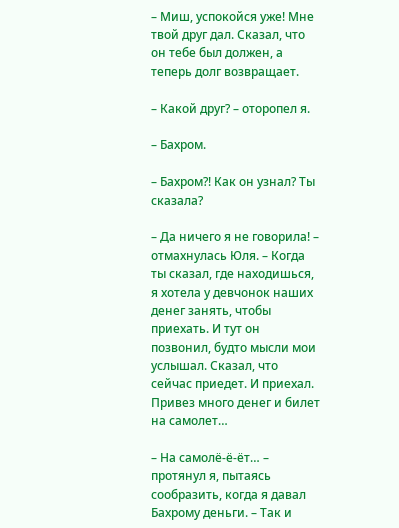– Миш, успокойся уже! Мне твой друг дал. Сказал, что он тебе был должен, а теперь долг возвращает.

– Какой друг? – оторопел я.

– Бахром.

– Бахром?! Как он узнал? Ты сказала?

– Да ничего я не говорила! – отмахнулась Юля. – Когда ты сказал, где находишься, я хотела у девчонок наших денег занять, чтобы приехать. И тут он позвонил, будто мысли мои услышал. Сказал, что сейчас приедет. И приехал. Привез много денег и билет на самолет…

– На самолё-ё-ёт… – протянул я, пытаясь сообразить, когда я давал Бахрому деньги. – Так и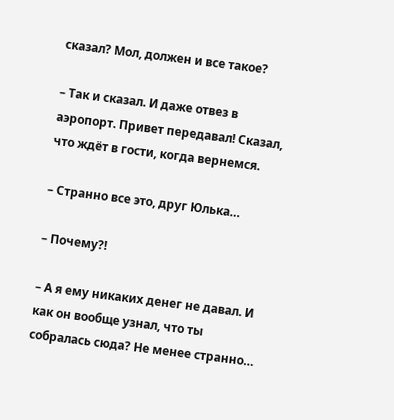сказал? Мол, должен и все такое?

– Так и сказал. И даже отвез в аэропорт. Привет передавал! Сказал, что ждёт в гости, когда вернемся.

– Странно все это, друг Юлька…

– Почему?!

– А я ему никаких денег не давал. И как он вообще узнал, что ты собралась сюда? Не менее странно…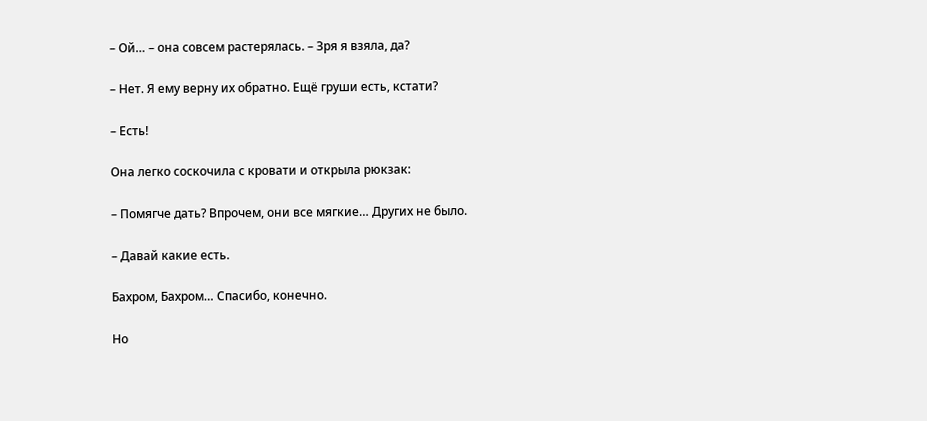– Ой… – она совсем растерялась. – Зря я взяла, да?

– Нет. Я ему верну их обратно. Ещё груши есть, кстати?

– Есть!

Она легко соскочила с кровати и открыла рюкзак:

– Помягче дать? Впрочем, они все мягкие… Других не было.

– Давай какие есть.

Бахром, Бахром… Спасибо, конечно.

Но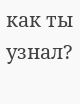как ты узнал?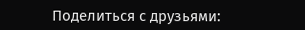Поделиться с друзьями: